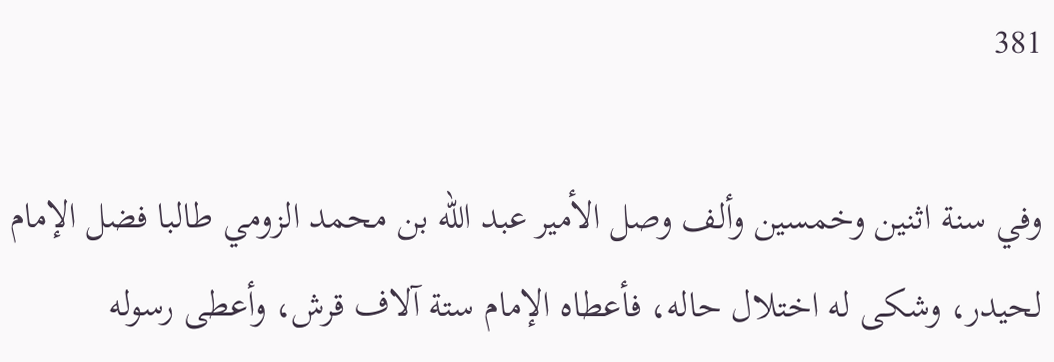381

وفي سنة اثنين وخمسين وألف وصل الأمير عبد الله بن محمد الزومي طالبا فضل الإمام لحيدر، وشكى له اختلال حاله، فأعطاه الإمام ستة آلاف قرش، وأعطى رسوله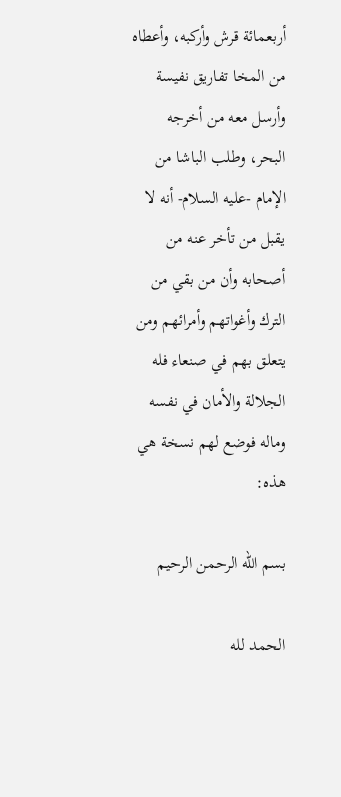أربعمائة قرش وأركبه، وأعطاه من المخا تفاريق نفيسة وأرسل معه من أخرجه البحر، وطلب الباشا من الإمام -عليه السلام- أنه لا يقبل من تأخر عنه من أصحابه وأن من بقي من الترك وأغواتهم وأمرائهم ومن يتعلق بهم في صنعاء فله الجلالة والأمان في نفسه وماله فوضع لهم نسخة هي هذه:

بسم الله الرحمن الرحيم

الحمد لله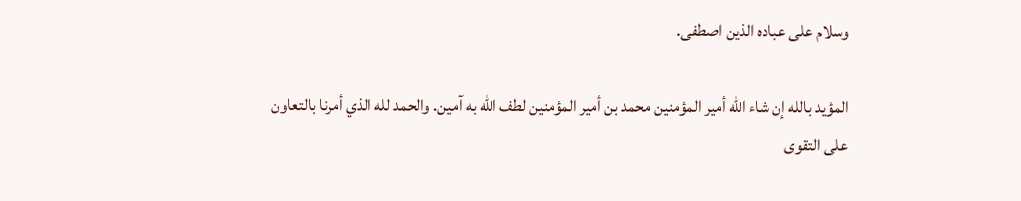وسلام على عباده الذين اصطفى.

المؤيد بالله إن شاء الله أمير المؤمنين محمد بن أمير المؤمنين لطف الله به آمين. والحمد لله الذي أمرنا بالتعاون على التقوى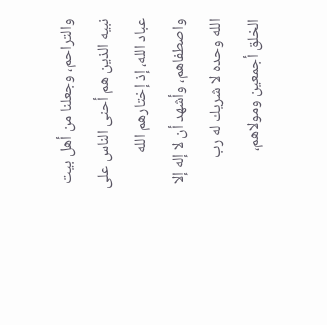والتراحم، وجعلنا من أهل بيت نبيه الذين هم أحنى الناس على عباد الله، إذ إختارهم الله واصطفاهم، وأشهد أن لا إله إلا الله وحده لا شريك له رب الخلق أجمعين ومولاهم،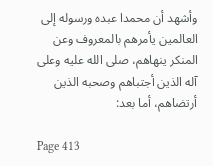وأشهد أن محمدا عبده ورسوله إلى العالمين يأمرهم بالمعروف وعن المنكر ينهاهم، صلى الله عليه وعلى آله الذين أجتباهم وصحبه الذين أرتضاهم، أما بعد:

Page 413